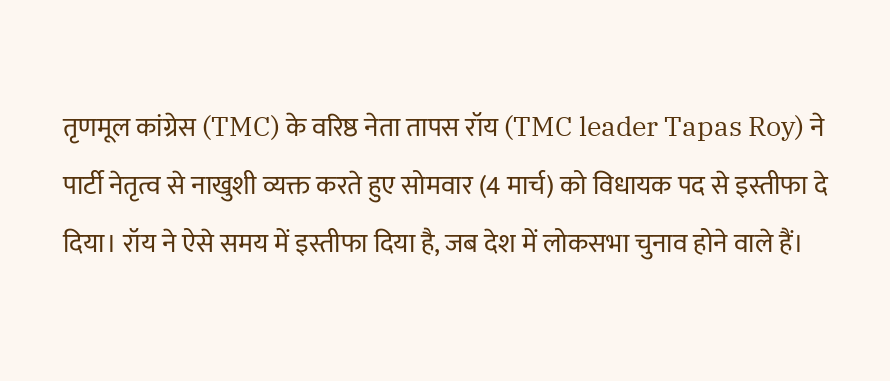तृणमूल कांग्रेस (TMC) के वरिष्ठ नेता तापस रॉय (TMC leader Tapas Roy) ने पार्टी नेतृत्व से नाखुशी व्यक्त करते हुए सोमवार (4 मार्च) को विधायक पद से इस्तीफा दे दिया। रॉय ने ऐसे समय में इस्तीफा दिया है, जब देश में लोकसभा चुनाव होने वाले हैं।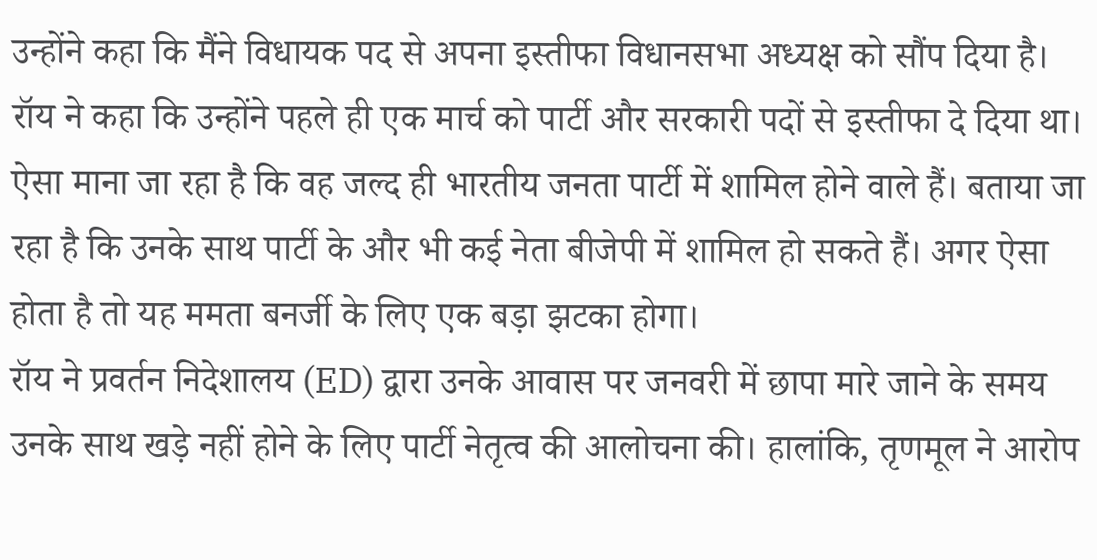उन्होंने कहा कि मैंने विधायक पद से अपना इस्तीफा विधानसभा अध्यक्ष को सौंप दिया है। रॉय ने कहा कि उन्होंने पहले ही एक मार्च को पार्टी और सरकारी पदों से इस्तीफा दे दिया था। ऐसा माना जा रहा है कि वह जल्द ही भारतीय जनता पार्टी में शामिल होने वाले हैं। बताया जा रहा है कि उनके साथ पार्टी के और भी कई नेता बीजेपी में शामिल हो सकते हैं। अगर ऐसा होता है तो यह ममता बनर्जी के लिए एक बड़ा झटका होगा।
रॉय ने प्रवर्तन निदेशालय (ED) द्वारा उनके आवास पर जनवरी में छापा मारे जाने के समय उनके साथ खड़े नहीं होने के लिए पार्टी नेतृत्व की आलोचना की। हालांकि, तृणमूल ने आरोप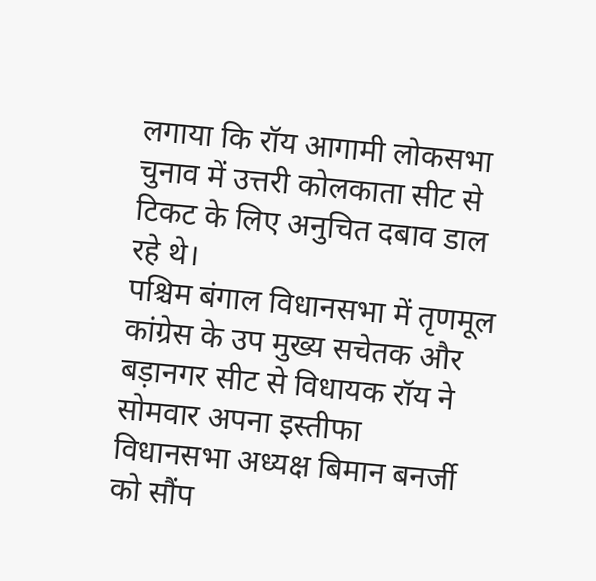लगाया कि रॉय आगामी लोकसभा चुनाव में उत्तरी कोलकाता सीट से टिकट के लिए अनुचित दबाव डाल रहे थे।
पश्चिम बंगाल विधानसभा में तृणमूल कांग्रेस के उप मुख्य सचेतक और बड़ानगर सीट से विधायक रॉय ने सोमवार अपना इस्तीफा विधानसभा अध्यक्ष बिमान बनर्जी को सौंप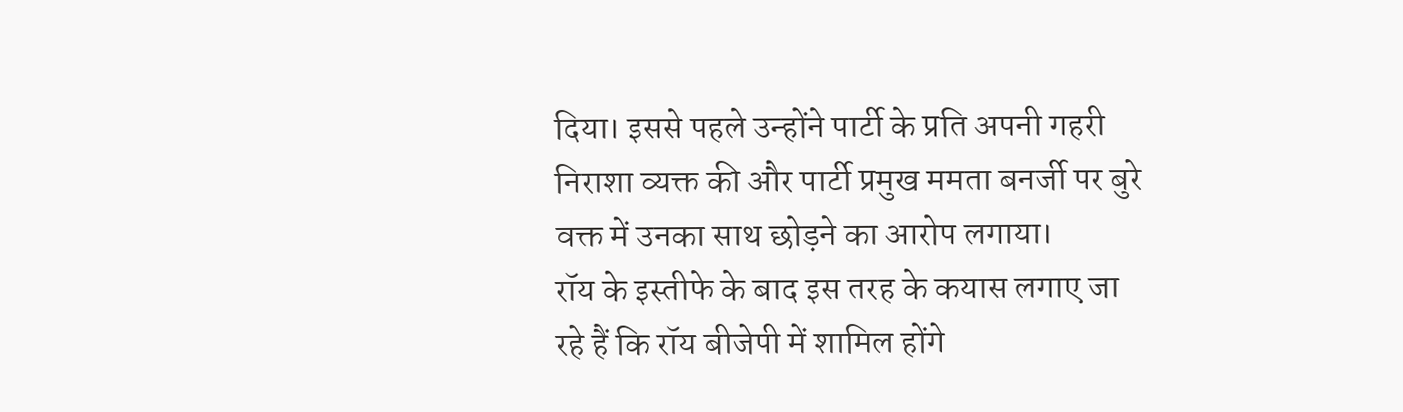दिया। इससे पहले उन्होंने पार्टी के प्रति अपनी गहरी निराशा व्यक्त की और पार्टी प्रमुख ममता बनर्जी पर बुरे वक्त में उनका साथ छोड़ने का आरोप लगाया।
रॉय के इस्तीफे के बाद इस तरह के कयास लगाए जा रहे हैं कि रॉय बीजेपी में शामिल होंगे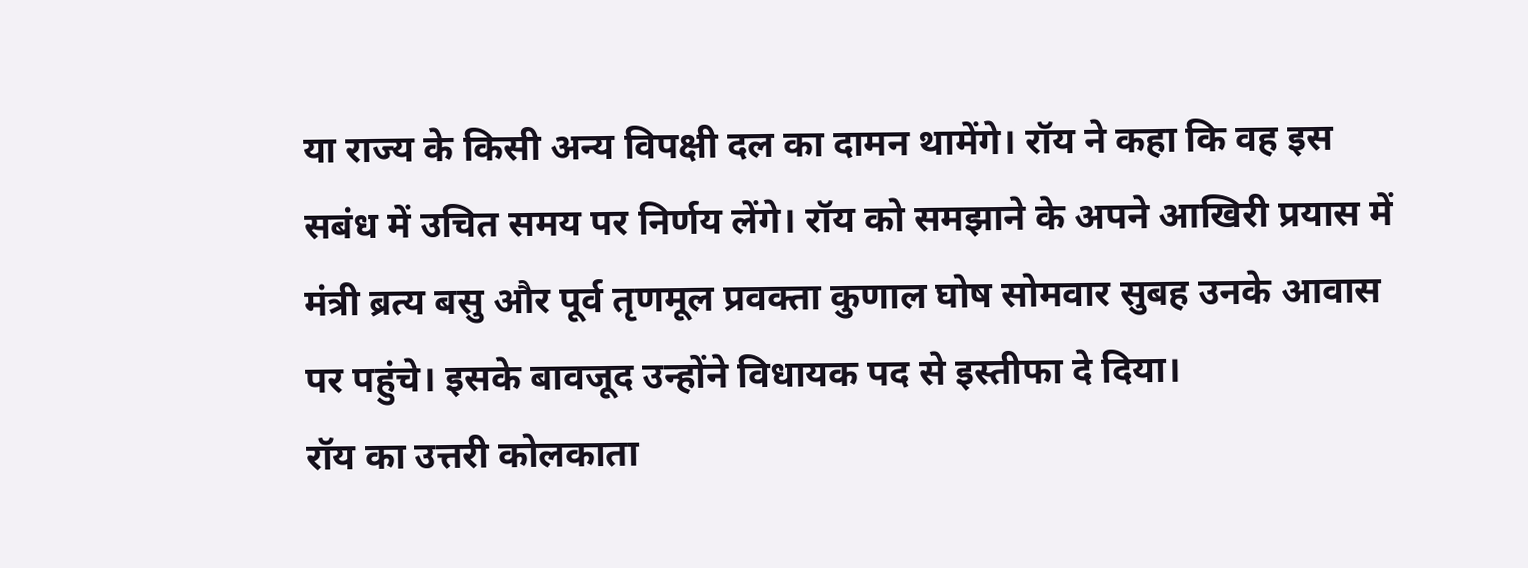या राज्य के किसी अन्य विपक्षी दल का दामन थामेंगे। रॉय ने कहा कि वह इस सबंध में उचित समय पर निर्णय लेंगे। रॉय को समझाने के अपने आखिरी प्रयास में मंत्री ब्रत्य बसु और पूर्व तृणमूल प्रवक्ता कुणाल घोष सोमवार सुबह उनके आवास पर पहुंचे। इसके बावजूद उन्होंने विधायक पद से इस्तीफा दे दिया।
रॉय का उत्तरी कोलकाता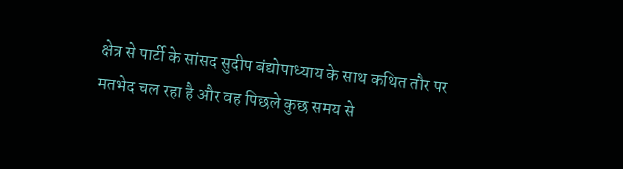क्षेत्र से पार्टी के सांसद सुदीप बंद्योपाध्याय के साथ कथित तौर पर मतभेद चल रहा है और वह पिछले कुछ समय से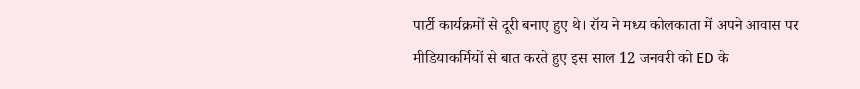पार्टी कार्यक्रमों से दूरी बनाए हुए थे। रॉय ने मध्य कोलकाता में अपने आवास पर मीडियाकर्मियों से बात करते हुए इस साल 12 जनवरी को ED के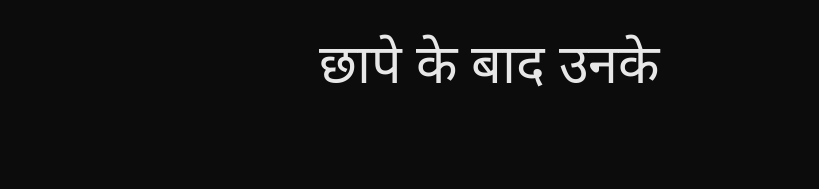छापे के बाद उनके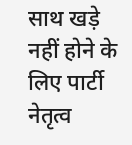साथ खड़े नहीं होने के लिए पार्टी नेतृत्व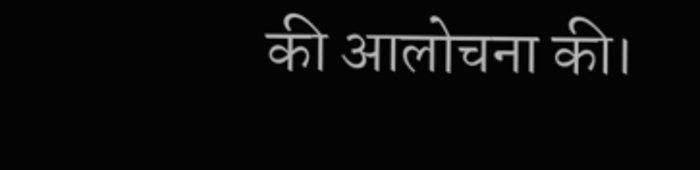की आलोचना की।